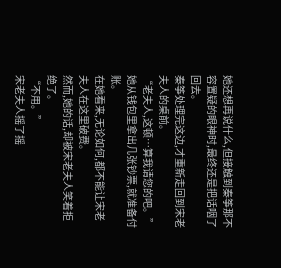她还想再说什么,但接触到秦筝那不容置疑的眼神时,最终还是把话咽了回去。
秦筝处理完这边,才重新走回到宋老夫人的桌前。
“老夫人,这顿…算我请您的吧。”
她从钱包里拿出几张钞票,就准备付账。
在她看来,无论如何,都不能让宋老夫人在这里破费。
然而,她的话,却被宋老夫人笑着拒绝了。
“不用。”
宋老夫人摇了摇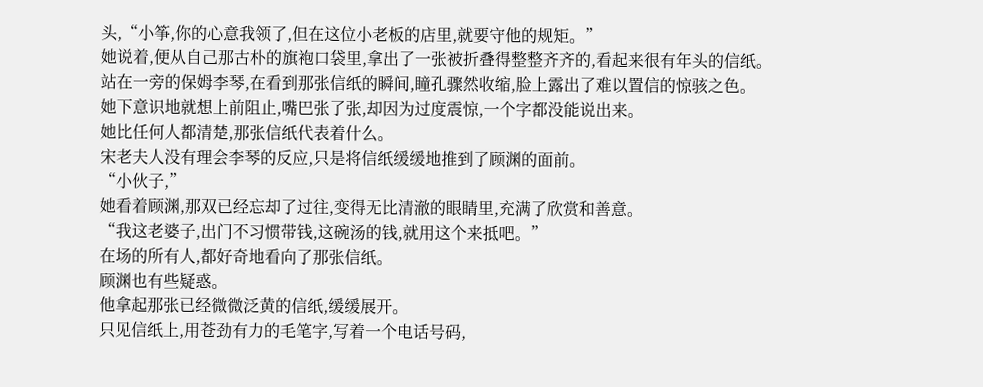头,“小筝,你的心意我领了,但在这位小老板的店里,就要守他的规矩。”
她说着,便从自己那古朴的旗袍口袋里,拿出了一张被折叠得整整齐齐的,看起来很有年头的信纸。
站在一旁的保姆李琴,在看到那张信纸的瞬间,瞳孔骤然收缩,脸上露出了难以置信的惊骇之色。
她下意识地就想上前阻止,嘴巴张了张,却因为过度震惊,一个字都没能说出来。
她比任何人都清楚,那张信纸代表着什么。
宋老夫人没有理会李琴的反应,只是将信纸缓缓地推到了顾渊的面前。
“小伙子,”
她看着顾渊,那双已经忘却了过往,变得无比清澈的眼睛里,充满了欣赏和善意。
“我这老婆子,出门不习惯带钱,这碗汤的钱,就用这个来抵吧。”
在场的所有人,都好奇地看向了那张信纸。
顾渊也有些疑惑。
他拿起那张已经微微泛黄的信纸,缓缓展开。
只见信纸上,用苍劲有力的毛笔字,写着一个电话号码,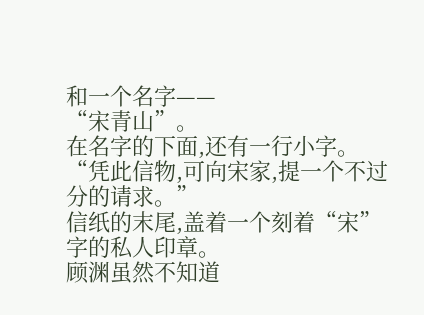和一个名字——
“宋青山”。
在名字的下面,还有一行小字。
“凭此信物,可向宋家,提一个不过分的请求。”
信纸的末尾,盖着一个刻着“宋”字的私人印章。
顾渊虽然不知道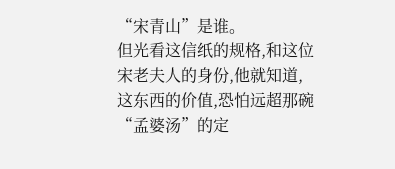“宋青山”是谁。
但光看这信纸的规格,和这位宋老夫人的身份,他就知道,这东西的价值,恐怕远超那碗“孟婆汤”的定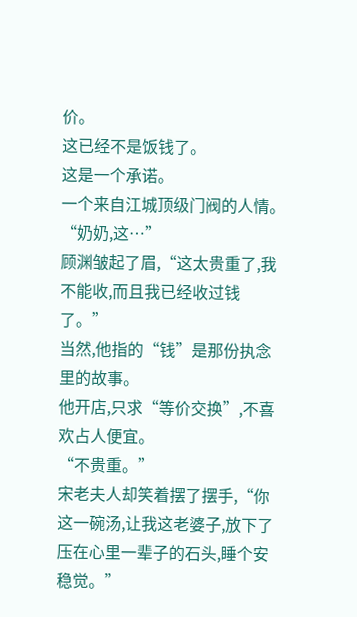价。
这已经不是饭钱了。
这是一个承诺。
一个来自江城顶级门阀的人情。
“奶奶,这…”
顾渊皱起了眉,“这太贵重了,我不能收,而且我已经收过钱了。”
当然,他指的“钱”是那份执念里的故事。
他开店,只求“等价交换”,不喜欢占人便宜。
“不贵重。”
宋老夫人却笑着摆了摆手,“你这一碗汤,让我这老婆子,放下了压在心里一辈子的石头,睡个安稳觉。”